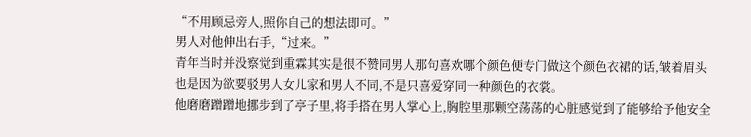“不用顾忌旁人,照你自己的想法即可。”
男人对他伸出右手,“过来。”
青年当时并没察觉到重霖其实是很不赞同男人那句喜欢哪个颜色便专门做这个颜色衣裙的话,皱着眉头也是因为欲要驳男人女儿家和男人不同,不是只喜爱穿同一种颜色的衣裳。
他磨磨蹭蹭地挪步到了亭子里,将手搭在男人掌心上,胸腔里那颗空荡荡的心脏感觉到了能够给予他安全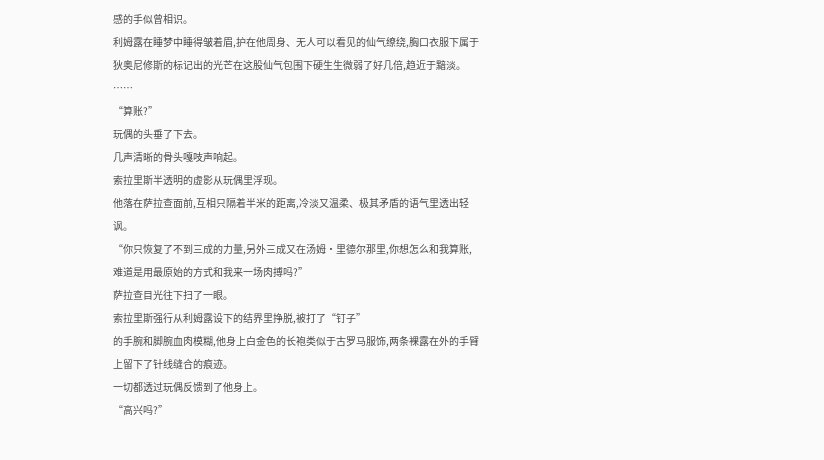感的手似曾相识。
利姆露在睡梦中睡得皱着眉,护在他周身、无人可以看见的仙气缭绕,胸口衣服下属于狄奥尼修斯的标记出的光芒在这股仙气包围下硬生生微弱了好几倍,趋近于黯淡。
……
“算账?”
玩偶的头垂了下去。
几声清晰的骨头嘎吱声响起。
索拉里斯半透明的虚影从玩偶里浮现。
他落在萨拉查面前,互相只隔着半米的距离,冷淡又温柔、极其矛盾的语气里透出轻讽。
“你只恢复了不到三成的力量,另外三成又在汤姆·里德尔那里,你想怎么和我算账,难道是用最原始的方式和我来一场肉搏吗?”
萨拉查目光往下扫了一眼。
索拉里斯强行从利姆露设下的结界里挣脱,被打了“钉子”
的手腕和脚腕血肉模糊,他身上白金色的长袍类似于古罗马服饰,两条裸露在外的手臂上留下了针线缝合的痕迹。
一切都透过玩偶反馈到了他身上。
“高兴吗?”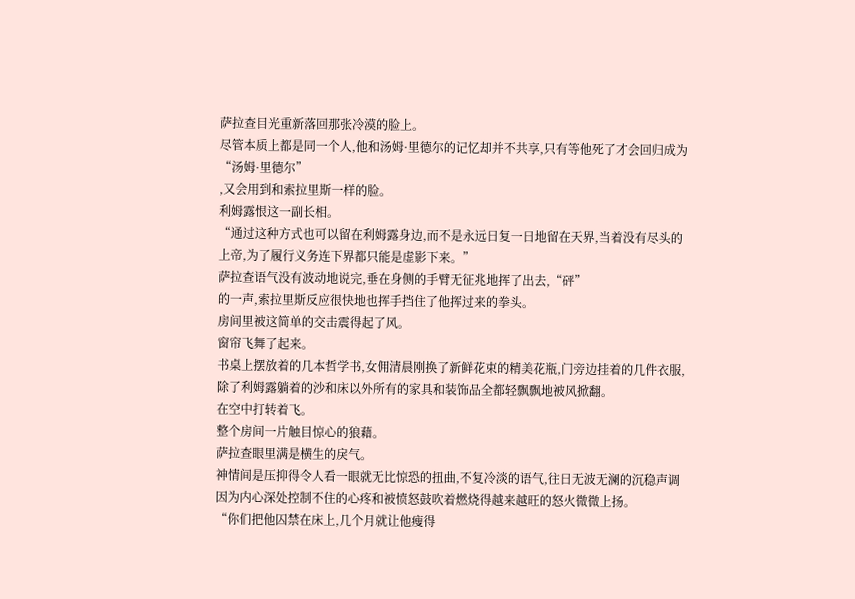萨拉查目光重新落回那张冷漠的脸上。
尽管本质上都是同一个人,他和汤姆·里德尔的记忆却并不共享,只有等他死了才会回归成为“汤姆·里德尔”
,又会用到和索拉里斯一样的脸。
利姆露恨这一副长相。
“通过这种方式也可以留在利姆露身边,而不是永远日复一日地留在天界,当着没有尽头的上帝,为了履行义务连下界都只能是虚影下来。”
萨拉查语气没有波动地说完,垂在身侧的手臂无征兆地挥了出去,“砰”
的一声,索拉里斯反应很快地也挥手挡住了他挥过来的拳头。
房间里被这简单的交击震得起了风。
窗帘飞舞了起来。
书桌上摆放着的几本哲学书,女佣清晨刚换了新鲜花束的精美花瓶,门旁边挂着的几件衣服,除了利姆露躺着的沙和床以外所有的家具和装饰品全都轻飘飘地被风掀翻。
在空中打转着飞。
整个房间一片触目惊心的狼藉。
萨拉查眼里满是横生的戾气。
神情间是压抑得令人看一眼就无比惊恐的扭曲,不复冷淡的语气,往日无波无澜的沉稳声调因为内心深处控制不住的心疼和被愤怒鼓吹着燃烧得越来越旺的怒火微微上扬。
“你们把他囚禁在床上,几个月就让他瘦得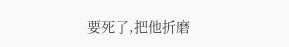要死了,把他折磨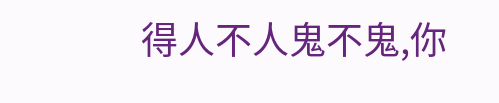得人不人鬼不鬼,你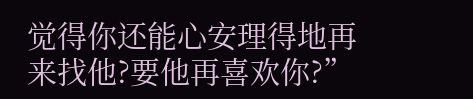觉得你还能心安理得地再来找他?要他再喜欢你?”